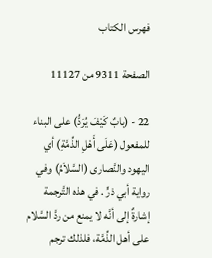فهرس الكتاب

الصفحة 9311 من 11127

22 - (بابٌ كَيْفَ يُرَدُّ) على البناء للمفعول (عَلَى أَهْلِ الذِّمَّةِ) أي اليهود والنَّصارى (السَّلاَمُ) وفي رواية أبي ذرٍّ . في هذه التَّرجمة إشارةٌ إلى أنَّه لا يمنع من ردَّ السَّلام على أهل الذِّمَّة، فلذلك ترجم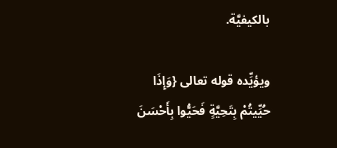بالكيفيَّة.

ويؤيِّده قوله تعالى {وَإِذَا حُيِّيتُمْ بِتَحِيَّةٍ فَحَيُّوا بِأَحْسَنَ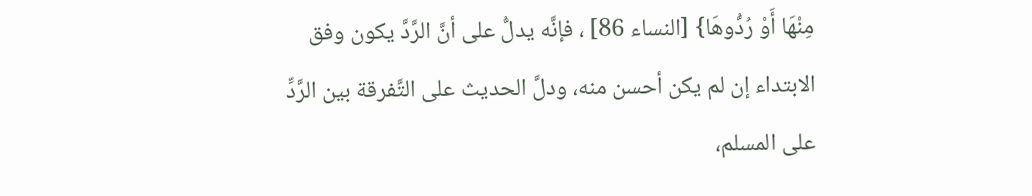مِنْهَا أَوْ رُدُّوهَا} [النساء 86] ، فإنَّه يدلُّ على أنَّ الرَّدَّ يكون وفق الابتداء إن لم يكن أحسن منه، ودلَّ الحديث على التَّفرقة بين الرَّدِّ على المسلم،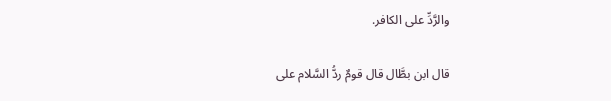والرَّدِّ على الكافر.

قال ابن بطَّال قال قومٌ ردُّ السَّلام على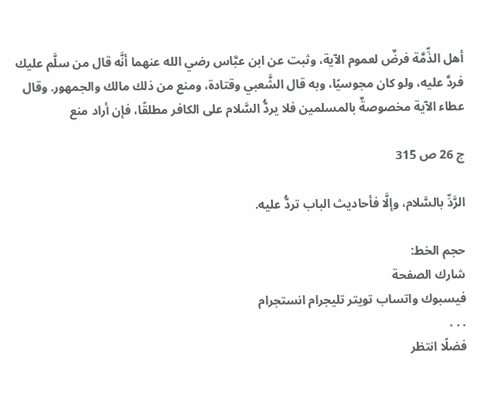أهل الذِّمَّة فرضٌ لعموم الآية، وثبت عن ابن عبَّاس رضي الله عنهما أنَّه قال من سلَّم عليك فردَّ عليه، ولو كان مجوسيًا، وبه قال الشَّعبي وقتادة، ومنع من ذلك مالك والجمهور. وقال عطاء الآية مخصوصةٌ بالمسلمين فلا يردُّ السَّلام على الكافر مطلقًا، فإن أراد منع

ج 26 ص 315

الرَّدِّ بالسَّلام، وإلَّا فأحاديث الباب تردُّ عليه.

حجم الخط:
شارك الصفحة
فيسبوك واتساب تويتر تليجرام انستجرام
. . .
فضلًا انتظر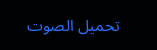تحميل الصوت